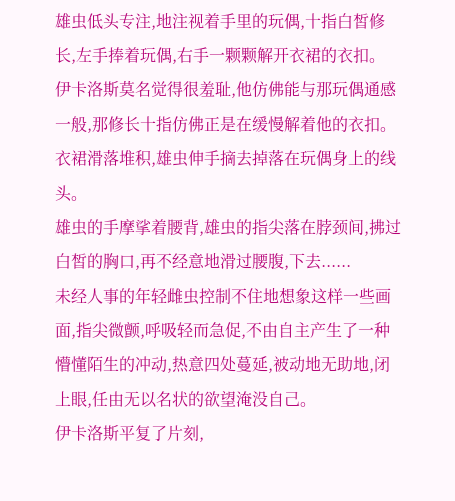雄虫低头专注,地注视着手里的玩偶,十指白皙修长,左手捧着玩偶,右手一颗颗解开衣裙的衣扣。
伊卡洛斯莫名觉得很羞耻,他仿佛能与那玩偶通感一般,那修长十指仿佛正是在缓慢解着他的衣扣。
衣裙滑落堆积,雄虫伸手摘去掉落在玩偶身上的线头。
雄虫的手摩挲着腰背,雄虫的指尖落在脖颈间,拂过白皙的胸口,再不经意地滑过腰腹,下去......
未经人事的年轻雌虫控制不住地想象这样一些画面,指尖微颤,呼吸轻而急促,不由自主产生了一种懵懂陌生的冲动,热意四处蔓延,被动地无助地,闭上眼,任由无以名状的欲望淹没自己。
伊卡洛斯平复了片刻,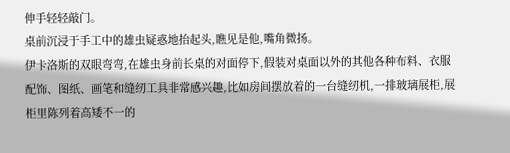伸手轻轻敲门。
桌前沉浸于手工中的雄虫疑惑地抬起头,瞧见是他,嘴角微扬。
伊卡洛斯的双眼弯弯,在雄虫身前长桌的对面停下,假装对桌面以外的其他各种布料、衣服配饰、图纸、画笔和缝纫工具非常感兴趣,比如房间摆放着的一台缝纫机,一排玻璃展柜,展柜里陈列着高矮不一的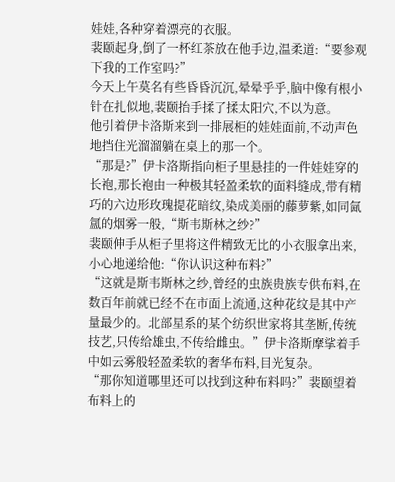娃娃,各种穿着漂亮的衣服。
裴颐起身,倒了一杯红茶放在他手边,温柔道:“要参观下我的工作室吗?”
今天上午莫名有些昏昏沉沉,晕晕乎乎,脑中像有根小针在扎似地,裴颐抬手揉了揉太阳穴,不以为意。
他引着伊卡洛斯来到一排展柜的娃娃面前,不动声色地挡住光溜溜躺在桌上的那一个。
“那是?”伊卡洛斯指向柜子里悬挂的一件娃娃穿的长袍,那长袍由一种极其轻盈柔软的面料缝成,带有精巧的六边形玫瑰提花暗纹,染成美丽的藤萝紫,如同氤氲的烟雾一般,“斯韦斯林之纱?”
裴颐伸手从柜子里将这件精致无比的小衣服拿出来,小心地递给他:“你认识这种布料?”
“这就是斯韦斯林之纱,曾经的虫族贵族专供布料,在数百年前就已经不在市面上流通,这种花纹是其中产量最少的。北部星系的某个纺织世家将其垄断,传统技艺,只传给雄虫,不传给雌虫。”伊卡洛斯摩挲着手中如云雾般轻盈柔软的奢华布料,目光复杂。
“那你知道哪里还可以找到这种布料吗?”裴颐望着布料上的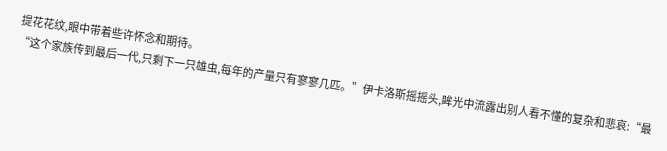提花花纹,眼中带着些许怀念和期待。
“这个家族传到最后一代,只剩下一只雄虫,每年的产量只有寥寥几匹。”伊卡洛斯摇摇头,眸光中流露出别人看不懂的复杂和悲哀:“最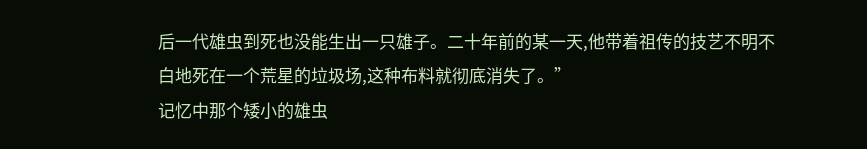后一代雄虫到死也没能生出一只雄子。二十年前的某一天,他带着祖传的技艺不明不白地死在一个荒星的垃圾场,这种布料就彻底消失了。”
记忆中那个矮小的雄虫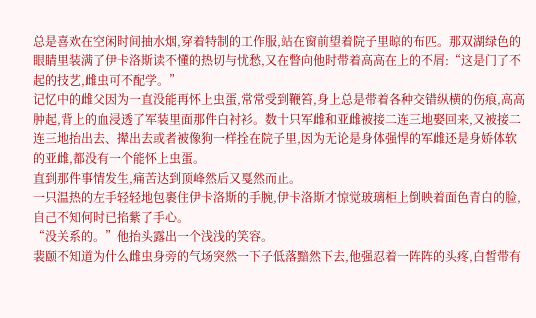总是喜欢在空闲时间抽水烟,穿着特制的工作服,站在窗前望着院子里晾的布匹。那双湖绿色的眼睛里装满了伊卡洛斯读不懂的热切与忧愁,又在瞥向他时带着高高在上的不屑:“这是门了不起的技艺,雌虫可不配学。”
记忆中的雌父因为一直没能再怀上虫蛋,常常受到鞭笞,身上总是带着各种交错纵横的伤痕,高高肿起,背上的血浸透了军装里面那件白衬衫。数十只军雌和亚雌被接二连三地娶回来,又被接二连三地抬出去、撵出去或者被像狗一样拴在院子里,因为无论是身体强悍的军雌还是身娇体软的亚雌,都没有一个能怀上虫蛋。
直到那件事情发生,痛苦达到顶峰然后又戛然而止。
一只温热的左手轻轻地包裹住伊卡洛斯的手腕,伊卡洛斯才惊觉玻璃柜上倒映着面色青白的脸,自己不知何时已掐紫了手心。
“没关系的。”他抬头露出一个浅浅的笑容。
裴颐不知道为什么雌虫身旁的气场突然一下子低落黯然下去,他强忍着一阵阵的头疼,白皙带有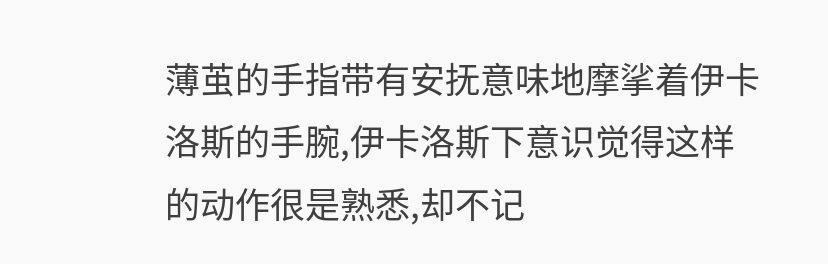薄茧的手指带有安抚意味地摩挲着伊卡洛斯的手腕,伊卡洛斯下意识觉得这样的动作很是熟悉,却不记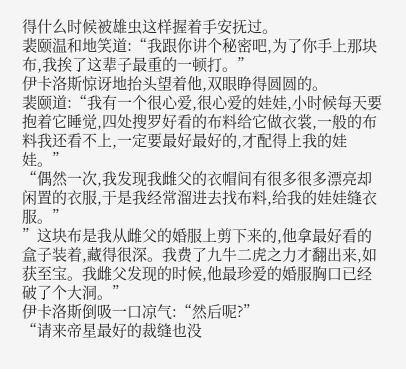得什么时候被雄虫这样握着手安抚过。
裴颐温和地笑道:“我跟你讲个秘密吧,为了你手上那块布,我挨了这辈子最重的一顿打。”
伊卡洛斯惊讶地抬头望着他,双眼睁得圆圆的。
裴颐道:“我有一个很心爱,很心爱的娃娃,小时候每天要抱着它睡觉,四处搜罗好看的布料给它做衣裳,一般的布料我还看不上,一定要最好最好的,才配得上我的娃娃。”
“偶然一次,我发现我雌父的衣帽间有很多很多漂亮却闲置的衣服,于是我经常溜进去找布料,给我的娃娃缝衣服。”
”这块布是我从雌父的婚服上剪下来的,他拿最好看的盒子装着,藏得很深。我费了九牛二虎之力才翻出来,如获至宝。我雌父发现的时候,他最珍爱的婚服胸口已经破了个大洞。”
伊卡洛斯倒吸一口凉气:“然后呢?”
“请来帝星最好的裁缝也没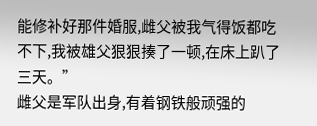能修补好那件婚服,雌父被我气得饭都吃不下,我被雄父狠狠揍了一顿,在床上趴了三天。”
雌父是军队出身,有着钢铁般顽强的